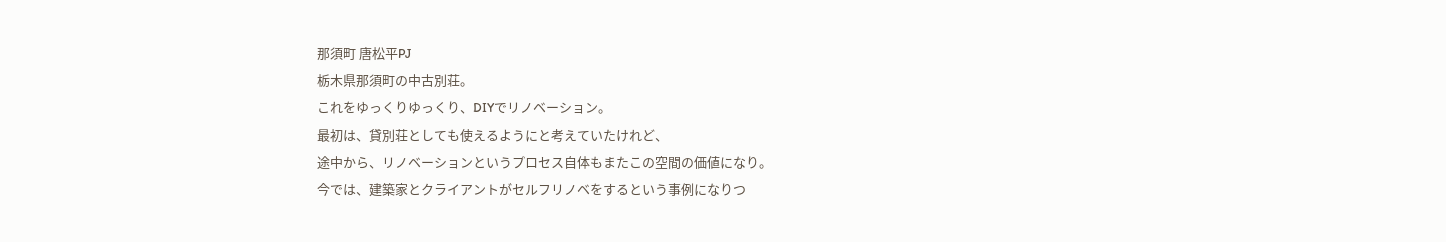那須町 唐松平PJ
栃木県那須町の中古別荘。
これをゆっくりゆっくり、DIYでリノベーション。
最初は、貸別荘としても使えるようにと考えていたけれど、
途中から、リノベーションというプロセス自体もまたこの空間の価値になり。
今では、建築家とクライアントがセルフリノベをするという事例になりつ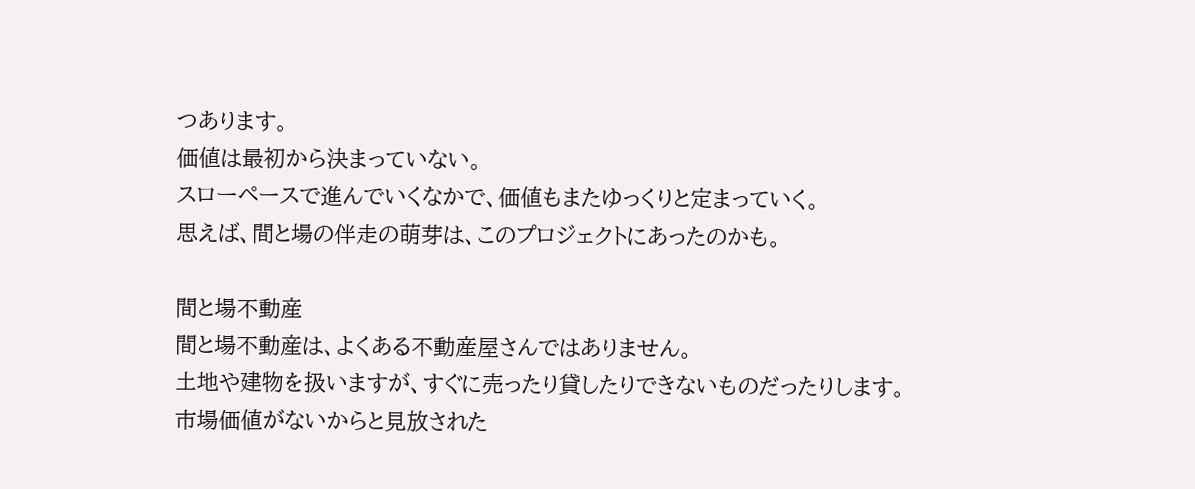つあります。
価値は最初から決まっていない。
スローペースで進んでいくなかで、価値もまたゆっくりと定まっていく。
思えば、間と場の伴走の萌芽は、このプロジェクトにあったのかも。

間と場不動産
間と場不動産は、よくある不動産屋さんではありません。
土地や建物を扱いますが、すぐに売ったり貸したりできないものだったりします。
市場価値がないからと見放された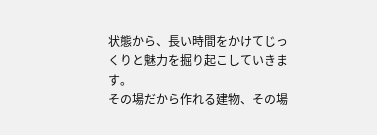状態から、長い時間をかけてじっくりと魅力を掘り起こしていきます。
その場だから作れる建物、その場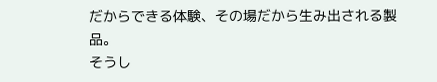だからできる体験、その場だから生み出される製品。
そうし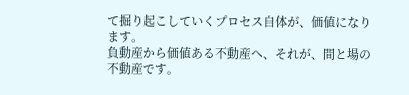て掘り起こしていくプロセス自体が、価値になります。
負動産から価値ある不動産へ、それが、間と場の不動産です。